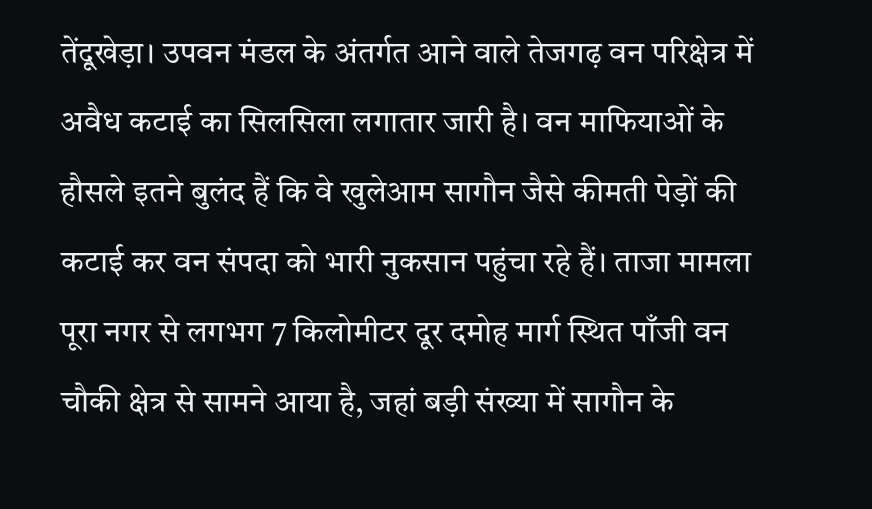तेंदूखेड़ा। उपवन मंडल के अंतर्गत आने वाले तेजगढ़ वन परिक्षेत्र में अवैध कटाई का सिलसिला लगातार जारी है। वन माफियाओं के हौसले इतने बुलंद हैं कि वे खुलेआम सागौन जैसे कीमती पेड़ों की कटाई कर वन संपदा को भारी नुकसान पहुंचा रहे हैं। ताजा मामला पूरा नगर से लगभग 7 किलोमीटर दूर दमोह मार्ग स्थित पाँजी वन चौकी क्षेत्र से सामने आया है, जहां बड़ी संख्या में सागौन के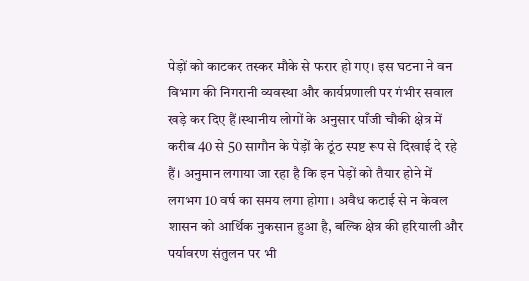पेड़ों को काटकर तस्कर मौके से फरार हो गए। इस घटना ने वन विभाग की निगरानी व्यवस्था और कार्यप्रणाली पर गंभीर सवाल खड़े कर दिए हैं।स्थानीय लोगों के अनुसार पाँजी चौकी क्षेत्र में करीब 40 से 50 सागौन के पेड़ों के ठूंठ स्पष्ट रूप से दिखाई दे रहे हैं। अनुमान लगाया जा रहा है कि इन पेड़ों को तैयार होने में लगभग 10 वर्ष का समय लगा होगा। अवैध कटाई से न केवल शासन को आर्थिक नुकसान हुआ है, बल्कि क्षेत्र की हरियाली और पर्यावरण संतुलन पर भी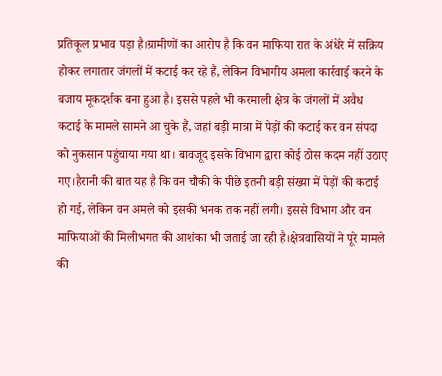प्रतिकूल प्रभाव पड़ा है।ग्रामीणों का आरोप है कि वन माफिया रात के अंधेरे में सक्रिय होकर लगातार जंगलों में कटाई कर रहे हैं, लेकिन विभागीय अमला कार्रवाई करने के बजाय मूकदर्शक बना हुआ है। इससे पहले भी करमाली क्षेत्र के जंगलों में अवैध कटाई के मामले सामने आ चुके हैं, जहां बड़ी मात्रा में पेड़ों की कटाई कर वन संपदा को नुकसान पहुंचाया गया था। बावजूद इसके विभाग द्वारा कोई ठोस कदम नहीं उठाए गए।हैरानी की बात यह है कि वन चौकी के पीछे इतनी बड़ी संख्या में पेड़ों की कटाई हो गई, लेकिन वन अमले को इसकी भनक तक नहीं लगी। इससे विभाग और वन माफियाओं की मिलीभगत की आशंका भी जताई जा रही है।क्षेत्रवासियों ने पूरे मामले की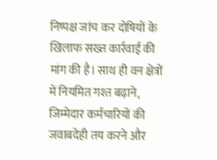निष्पक्ष जांच कर दोषियों के खिलाफ सख्त कार्रवाई की मांग की है। साथ ही वन क्षेत्रों में नियमित गश्त बढ़ाने, जिम्मेदार कर्मचारियों की जवाबदेही तय करने और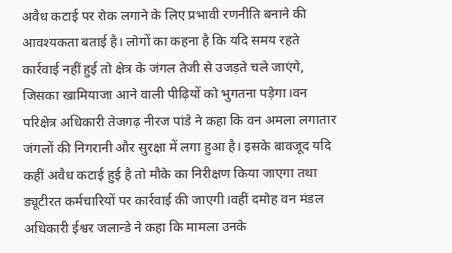अवैध कटाई पर रोक लगाने के लिए प्रभावी रणनीति बनाने की आवश्यकता बताई है। लोगों का कहना है कि यदि समय रहते कार्रवाई नहीं हुई तो क्षेत्र के जंगल तेजी से उजड़ते चले जाएंगे, जिसका खामियाजा आने वाली पीढ़ियों को भुगतना पड़ेगा।वन परिक्षेत्र अधिकारी तेजगढ़ नीरज पांडे ने कहा कि वन अमला लगातार जंगलों की निगरानी और सुरक्षा में लगा हुआ है। इसके बावजूद यदि कहीं अवैध कटाई हुई है तो मौके का निरीक्षण किया जाएगा तथा ड्यूटीरत कर्मचारियों पर कार्रवाई की जाएगी।वहीं दमोह वन मंडल अधिकारी ईश्वर जलान्डे ने कहा कि मामला उनके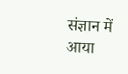संज्ञान में आया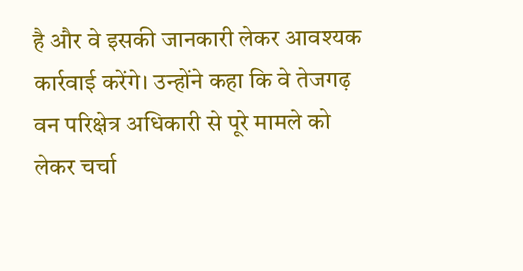है और वे इसकी जानकारी लेकर आवश्यक कार्रवाई करेंगे। उन्होंने कहा कि वे तेजगढ़ वन परिक्षेत्र अधिकारी से पूरे मामले को लेकर चर्चा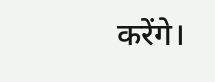करेंगे।